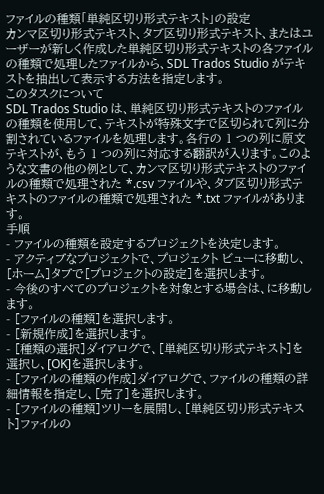ファイルの種類「単純区切り形式テキスト」の設定
カンマ区切り形式テキスト、タブ区切り形式テキスト、またはユーザーが新しく作成した単純区切り形式テキストの各ファイルの種類で処理したファイルから、SDL Trados Studio がテキストを抽出して表示する方法を指定します。
このタスクについて
SDL Trados Studio は、単純区切り形式テキストのファイルの種類を使用して、テキストが特殊文字で区切られて列に分割されているファイルを処理します。各行の 1 つの列に原文テキストが、もう 1 つの列に対応する翻訳が入ります。このような文書の他の例として、カンマ区切り形式テキストのファイルの種類で処理された *.csv ファイルや、タブ区切り形式テキストのファイルの種類で処理された *.txt ファイルがあります。
手順
- ファイルの種類を設定するプロジェクトを決定します。
- アクティブなプロジェクトで、プロジェクト ビューに移動し、[ホーム]タブで[プロジェクトの設定]を選択します。
- 今後のすべてのプロジェクトを対象とする場合は、に移動します。
- [ファイルの種類]を選択します。
- [新規作成]を選択します。
- [種類の選択]ダイアログで、[単純区切り形式テキスト]を選択し、[OK]を選択します。
- [ファイルの種類の作成]ダイアログで、ファイルの種類の詳細情報を指定し、[完了]を選択します。
- [ファイルの種類]ツリーを展開し、[単純区切り形式テキスト]ファイルの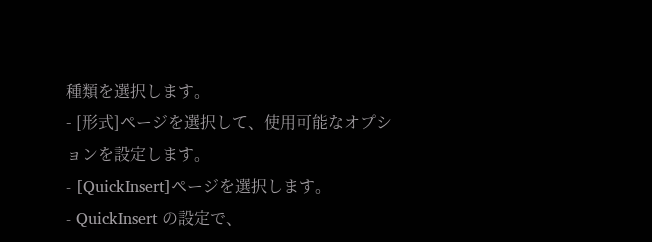種類を選択します。
- [形式]ページを選択して、使用可能なオプションを設定します。
- [QuickInsert]ページを選択します。
- QuickInsert の設定で、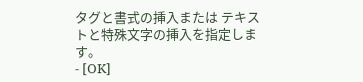タグと書式の挿入または テキストと特殊文字の挿入を指定します。
- [OK]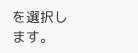を選択します。